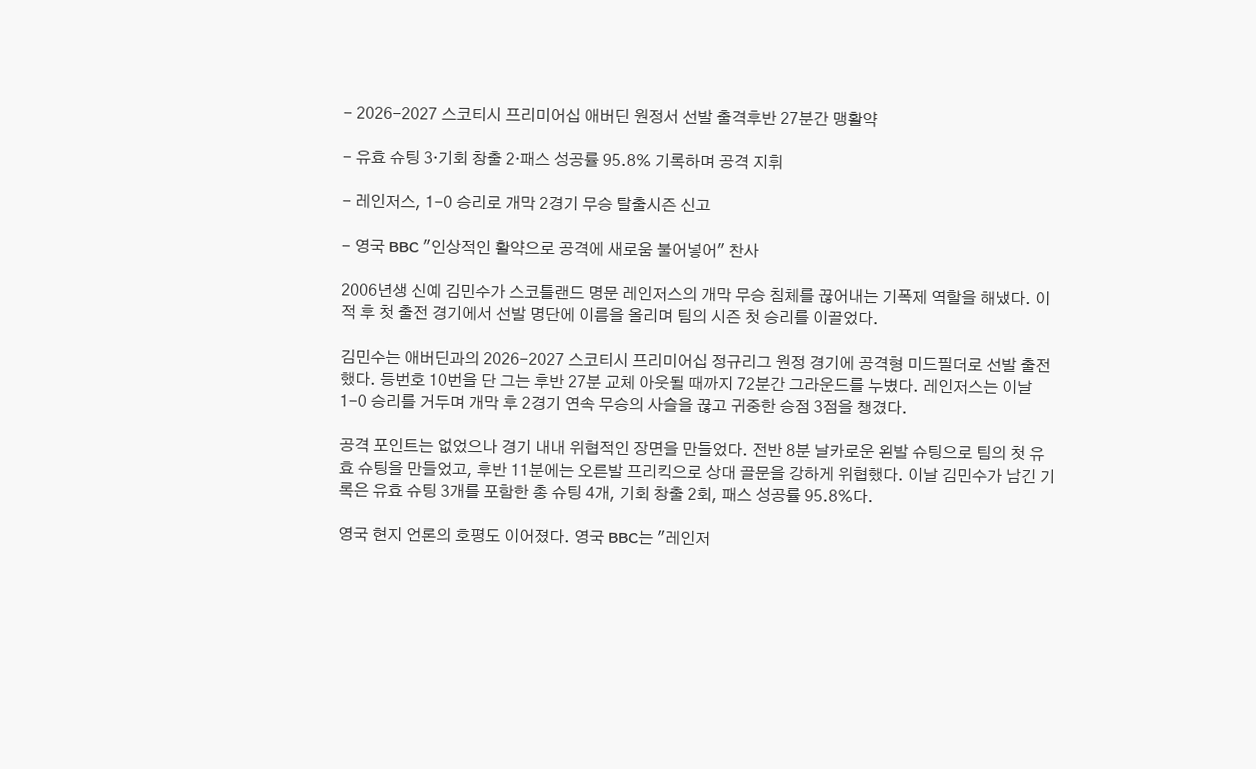- 2026-2027 스코티시 프리미어십 애버딘 원정서 선발 출격후반 27분간 맹활약

- 유효 슈팅 3·기회 창출 2·패스 성공률 95.8% 기록하며 공격 지휘

- 레인저스, 1-0 승리로 개막 2경기 무승 탈출시즌 신고

- 영국 BBC "인상적인 활약으로 공격에 새로움 불어넣어" 찬사

2006년생 신예 김민수가 스코틀랜드 명문 레인저스의 개막 무승 침체를 끊어내는 기폭제 역할을 해냈다. 이적 후 첫 출전 경기에서 선발 명단에 이름을 올리며 팀의 시즌 첫 승리를 이끌었다.

김민수는 애버딘과의 2026-2027 스코티시 프리미어십 정규리그 원정 경기에 공격형 미드필더로 선발 출전했다. 등번호 10번을 단 그는 후반 27분 교체 아웃될 때까지 72분간 그라운드를 누볐다. 레인저스는 이날 1-0 승리를 거두며 개막 후 2경기 연속 무승의 사슬을 끊고 귀중한 승점 3점을 챙겼다.

공격 포인트는 없었으나 경기 내내 위협적인 장면을 만들었다. 전반 8분 날카로운 왼발 슈팅으로 팀의 첫 유효 슈팅을 만들었고, 후반 11분에는 오른발 프리킥으로 상대 골문을 강하게 위협했다. 이날 김민수가 남긴 기록은 유효 슈팅 3개를 포함한 총 슈팅 4개, 기회 창출 2회, 패스 성공률 95.8%다.

영국 현지 언론의 호평도 이어졌다. 영국 BBC는 "레인저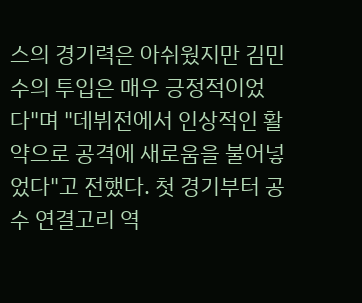스의 경기력은 아쉬웠지만 김민수의 투입은 매우 긍정적이었다"며 "데뷔전에서 인상적인 활약으로 공격에 새로움을 불어넣었다"고 전했다. 첫 경기부터 공수 연결고리 역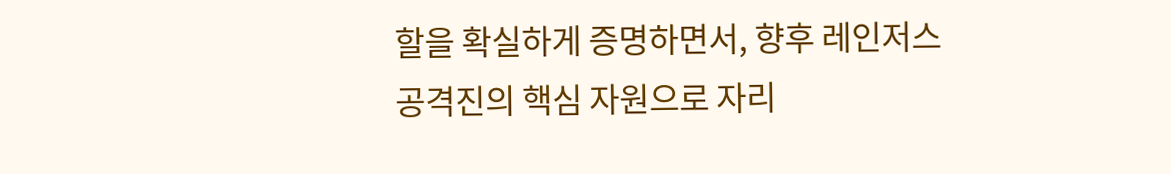할을 확실하게 증명하면서, 향후 레인저스 공격진의 핵심 자원으로 자리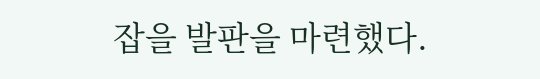잡을 발판을 마련했다.